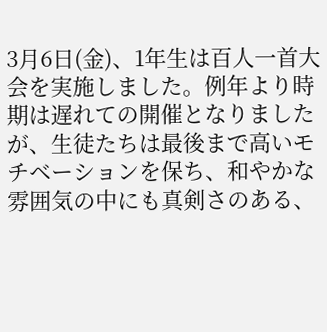3月6日(金)、1年生は百人一首大会を実施しました。例年より時期は遅れての開催となりましたが、生徒たちは最後まで高いモチベーションを保ち、和やかな雰囲気の中にも真剣さのある、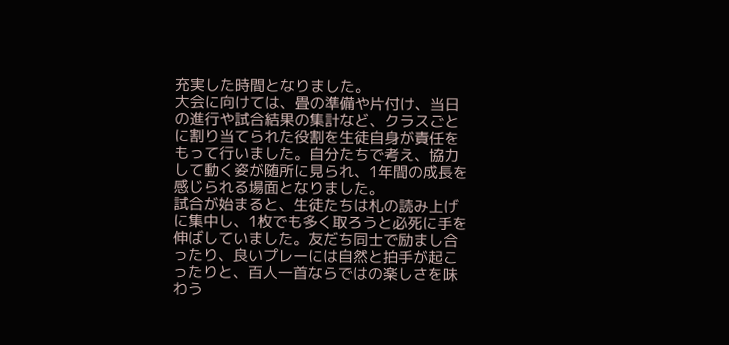充実した時間となりました。
大会に向けては、畳の準備や片付け、当日の進行や試合結果の集計など、クラスごとに割り当てられた役割を生徒自身が責任をもって行いました。自分たちで考え、協力して動く姿が随所に見られ、1年間の成長を感じられる場面となりました。
試合が始まると、生徒たちは札の読み上げに集中し、1枚でも多く取ろうと必死に手を伸ばしていました。友だち同士で励まし合ったり、良いプレーには自然と拍手が起こったりと、百人一首ならではの楽しさを味わう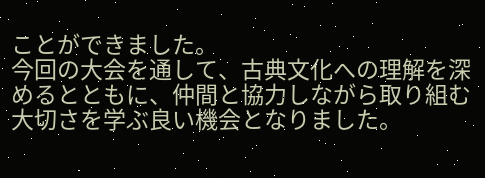ことができました。
今回の大会を通して、古典文化への理解を深めるとともに、仲間と協力しながら取り組む大切さを学ぶ良い機会となりました。